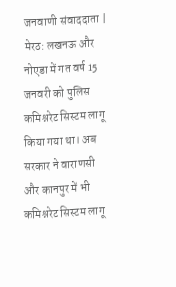जनवाणी संवाददाता |
मेरठ: लखनऊ और नोएडा में गत वर्ष 15 जनवरी को पुलिस कमिश्नरेट सिस्टम लागू किया गया था। अब सरकार ने वाराणसी और कानपुर में भी कमिश्नरेट सिस्टम लागू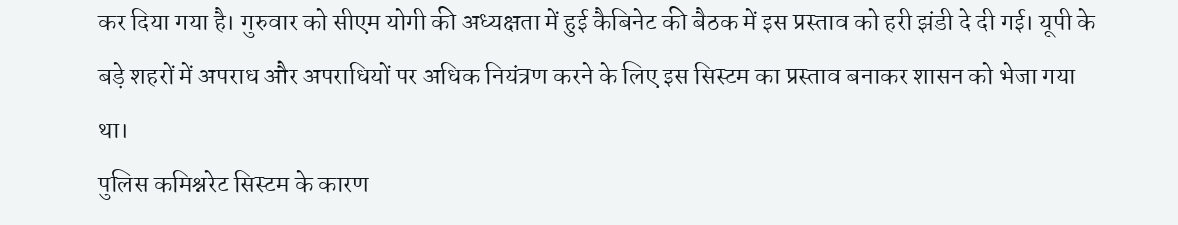कर दिया गया है। गुरुवार को सीएम योगी की अध्यक्षता में हुई कैबिनेट की बैठक में इस प्रस्ताव को हरी झंडी दे दी गई। यूपी के बड़े शहरों में अपराध और अपराधियों पर अधिक नियंत्रण करने के लिए इस सिस्टम का प्रस्ताव बनाकर शासन को भेजा गया था।
पुलिस कमिश्नरेट सिस्टम के कारण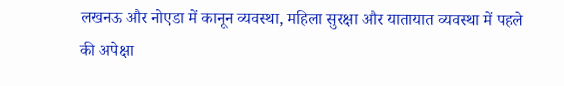लखनऊ और नोएडा में कानून व्यवस्था, महिला सुरक्षा और यातायात व्यवस्था में पहले की अपेक्षा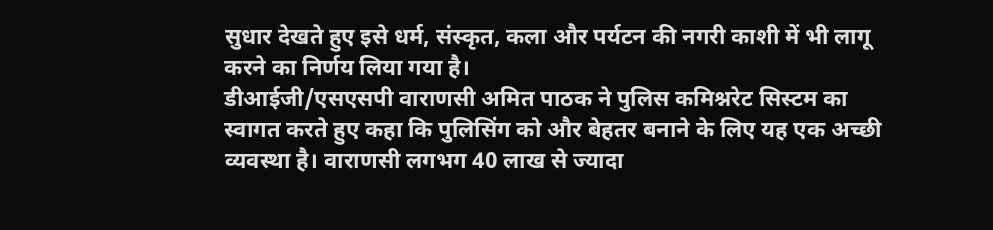सुधार देखते हुए इसे धर्म, संस्कृत, कला और पर्यटन की नगरी काशी में भी लागू करने का निर्णय लिया गया है।
डीआईजी/एसएसपी वाराणसी अमित पाठक ने पुलिस कमिश्नरेट सिस्टम का स्वागत करते हुए कहा कि पुलिसिंग को और बेहतर बनाने के लिए यह एक अच्छी व्यवस्था है। वाराणसी लगभग 40 लाख से ज्यादा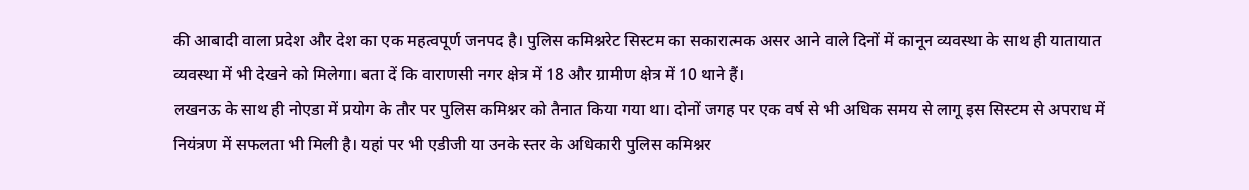की आबादी वाला प्रदेश और देश का एक महत्वपूर्ण जनपद है। पुलिस कमिश्नरेट सिस्टम का सकारात्मक असर आने वाले दिनों में कानून व्यवस्था के साथ ही यातायात व्यवस्था में भी देखने को मिलेगा। बता दें कि वाराणसी नगर क्षेत्र में 18 और ग्रामीण क्षेत्र में 10 थाने हैं।
लखनऊ के साथ ही नोएडा में प्रयोग के तौर पर पुलिस कमिश्नर को तैनात किया गया था। दोनों जगह पर एक वर्ष से भी अधिक समय से लागू इस सिस्टम से अपराध में नियंत्रण में सफलता भी मिली है। यहां पर भी एडीजी या उनके स्तर के अधिकारी पुलिस कमिश्नर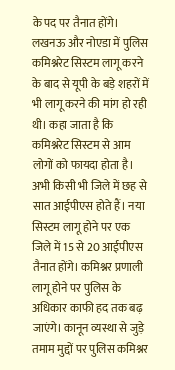के पद पर तैनात होंगे। लखनऊ और नोएडा में पुलिस कमिश्नरेट सिस्टम लागू करने के बाद से यूपी के बड़े शहरों में भी लागू करने की मांग हो रही थी। कहा जाता है कि कमिश्नरेट सिस्टम से आम लोगों को फायदा होता है।
अभी किसी भी जिले में छह से सात आईपीएस होते हैं। नया सिस्टम लागू होने पर एक जिले में 15 से 20 आईपीएस तैनात होंगे। कमिश्नर प्रणाली लागू होने पर पुलिस के अधिकार काफी हद तक बढ़ जाएंगे। कानून व्यस्था से जुड़े तमाम मुद्दों पर पुलिस कमिश्नर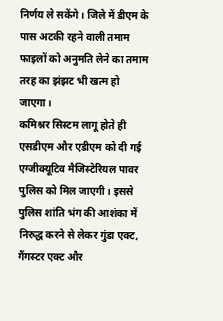निर्णय ले सकेंगे। जिले में डीएम के पास अटकी रहने वाली तमाम फाइलों को अनुमति लेने का तमाम तरह का झंझट भी खत्म हो जाएगा।
कमिश्नर सिस्टम लागू होते ही एसडीएम और एडीएम को दी गई एग्जीक्यूटिव मैजिस्टेरियल पावर पुलिस को मिल जाएगी। इससे पुलिस शांति भंग की आशंका में निरुद्ध करने से लेकर गुंडा एक्ट, गैंगस्टर एक्ट और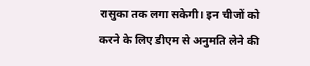रासुका तक लगा सकेगी। इन चीजों को करने के लिए डीएम से अनुमति लेने की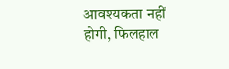आवश्यकता नहीं होगी, फिलहाल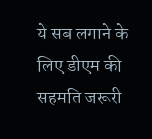ये सब लगाने के लिए डीएम की सहमति जरूरी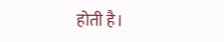होती है।